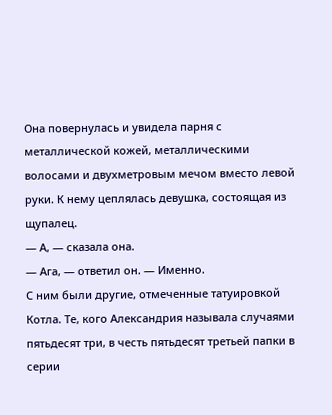Она повернулась и увидела парня с металлической кожей, металлическими волосами и двухметровым мечом вместо левой руки. К нему цеплялась девушка, состоящая из щупалец.
— А, — сказала она.
— Ага, — ответил он. — Именно.
С ним были другие, отмеченные татуировкой Котла. Те, кого Александрия называла случаями пятьдесят три, в честь пятьдесят третьей папки в серии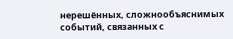нерешённых, сложнообъяснимых событий, связанных с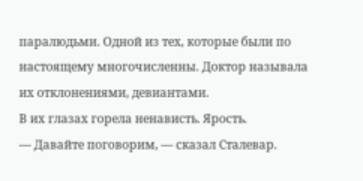паралюдьми. Одной из тех, которые были по настоящему многочисленны. Доктор называла их отклонениями, девиантами.
В их глазах горела ненависть. Ярость.
— Давайте поговорим, — сказал Сталевар.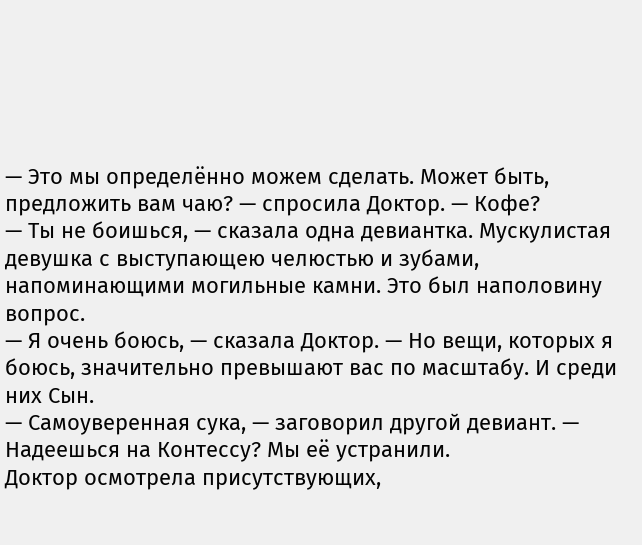— Это мы определённо можем сделать. Может быть, предложить вам чаю? — спросила Доктор. — Кофе?
— Ты не боишься, — сказала одна девиантка. Мускулистая девушка с выступающею челюстью и зубами, напоминающими могильные камни. Это был наполовину вопрос.
— Я очень боюсь, — сказала Доктор. — Но вещи, которых я боюсь, значительно превышают вас по масштабу. И среди них Сын.
— Самоуверенная сука, — заговорил другой девиант. — Надеешься на Контессу? Мы её устранили.
Доктор осмотрела присутствующих,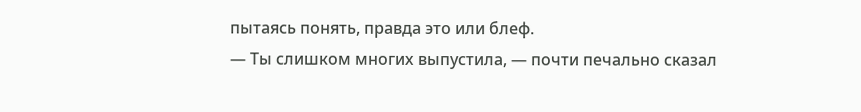пытаясь понять, правда это или блеф.
— Ты слишком многих выпустила, — почти печально сказал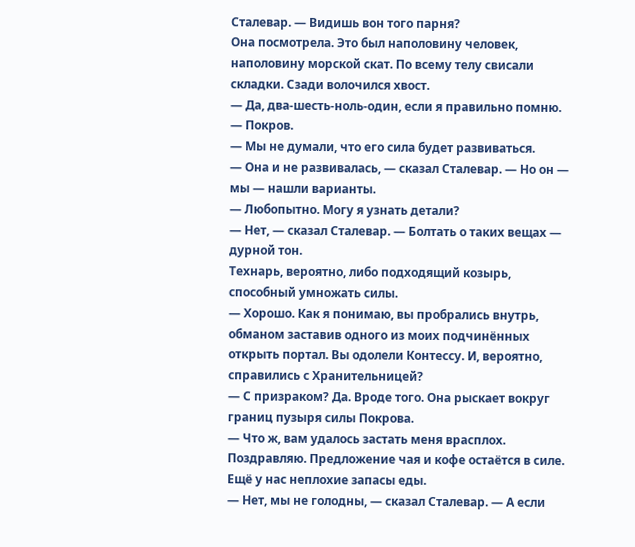Сталевар. — Видишь вон того парня?
Она посмотрела. Это был наполовину человек, наполовину морской скат. По всему телу свисали складки. Сзади волочился хвост.
— Да, два-шесть-ноль-один, если я правильно помню.
— Покров.
— Мы не думали, что его сила будет развиваться.
— Она и не развивалась, — сказал Сталевар. — Но он — мы — нашли варианты.
— Любопытно. Могу я узнать детали?
— Нет, — сказал Сталевар. — Болтать о таких вещах — дурной тон.
Технарь, вероятно, либо подходящий козырь, способный умножать силы.
— Хорошо. Как я понимаю, вы пробрались внутрь, обманом заставив одного из моих подчинённых открыть портал. Вы одолели Контессу. И, вероятно, справились с Хранительницей?
— С призраком? Да. Вроде того. Она рыскает вокруг границ пузыря силы Покрова.
— Что ж, вам удалось застать меня врасплох. Поздравляю. Предложение чая и кофе остаётся в силе. Ещё у нас неплохие запасы еды.
— Нет, мы не голодны, — сказал Сталевар. — А если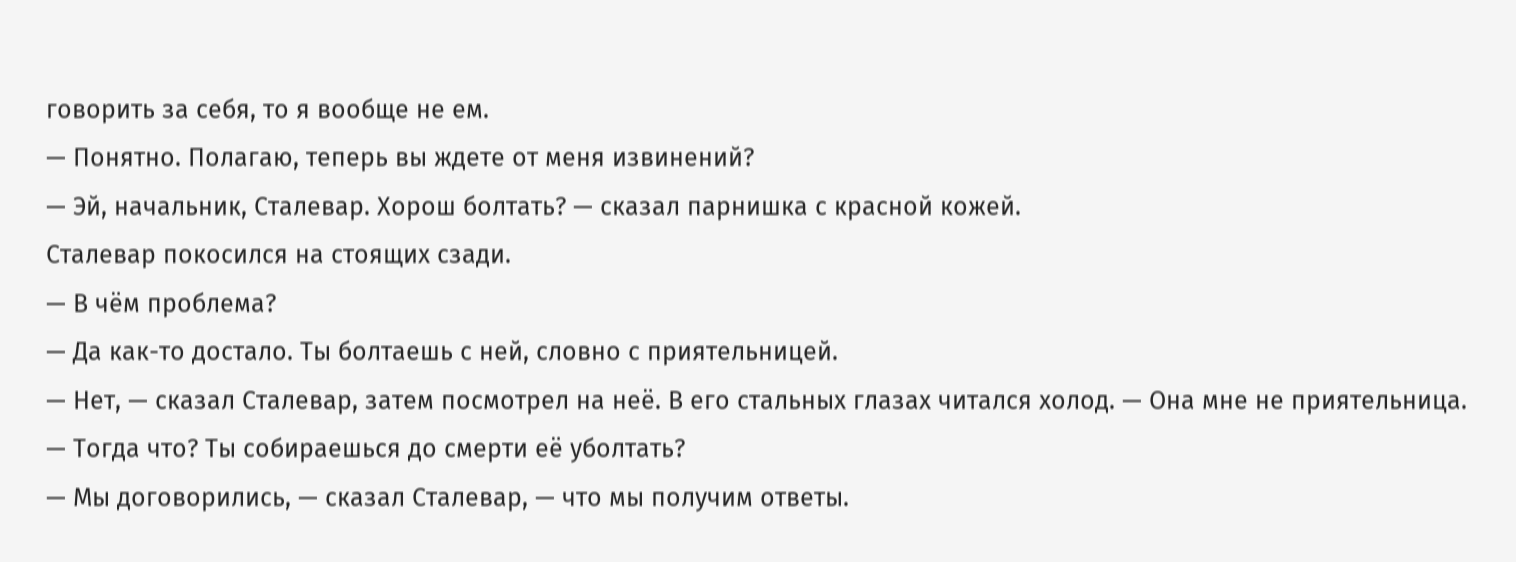говорить за себя, то я вообще не ем.
— Понятно. Полагаю, теперь вы ждете от меня извинений?
— Эй, начальник, Сталевар. Хорош болтать? — сказал парнишка с красной кожей.
Сталевар покосился на стоящих сзади.
— В чём проблема?
— Да как-то достало. Ты болтаешь с ней, словно с приятельницей.
— Нет, — сказал Сталевар, затем посмотрел на неё. В его стальных глазах читался холод. — Она мне не приятельница.
— Тогда что? Ты собираешься до смерти её уболтать?
— Мы договорились, — сказал Сталевар, — что мы получим ответы.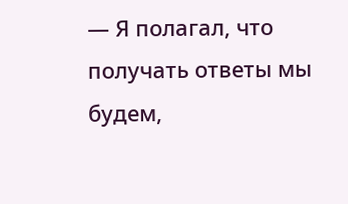— Я полагал, что получать ответы мы будем,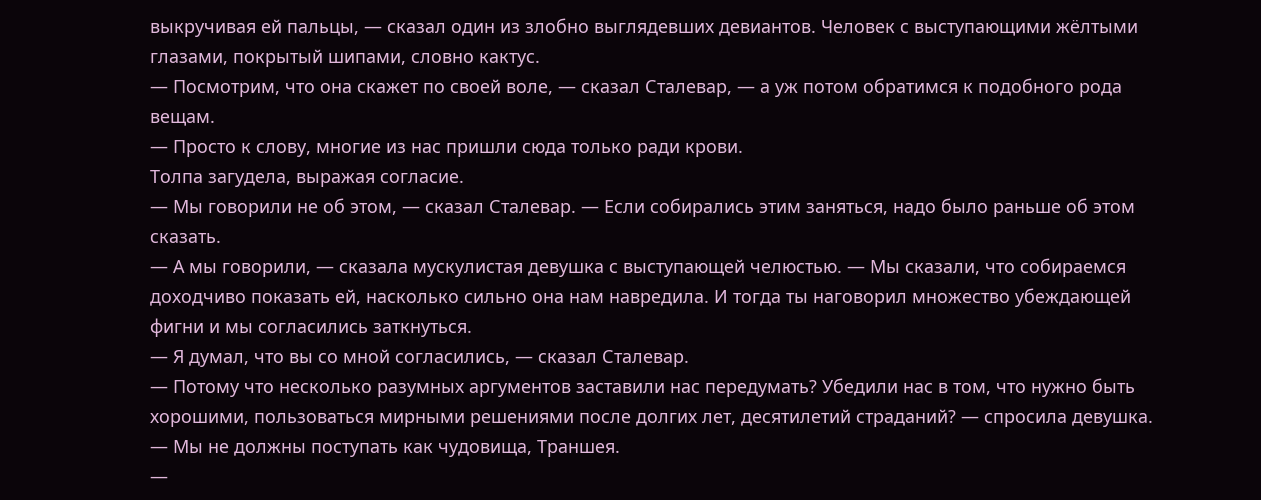выкручивая ей пальцы, — сказал один из злобно выглядевших девиантов. Человек с выступающими жёлтыми глазами, покрытый шипами, словно кактус.
— Посмотрим, что она скажет по своей воле, — сказал Сталевар, — а уж потом обратимся к подобного рода вещам.
— Просто к слову, многие из нас пришли сюда только ради крови.
Толпа загудела, выражая согласие.
— Мы говорили не об этом, — сказал Сталевар. — Если собирались этим заняться, надо было раньше об этом сказать.
— А мы говорили, — сказала мускулистая девушка с выступающей челюстью. — Мы сказали, что собираемся доходчиво показать ей, насколько сильно она нам навредила. И тогда ты наговорил множество убеждающей фигни и мы согласились заткнуться.
— Я думал, что вы со мной согласились, — сказал Сталевар.
— Потому что несколько разумных аргументов заставили нас передумать? Убедили нас в том, что нужно быть хорошими, пользоваться мирными решениями после долгих лет, десятилетий страданий? — спросила девушка.
— Мы не должны поступать как чудовища, Траншея.
—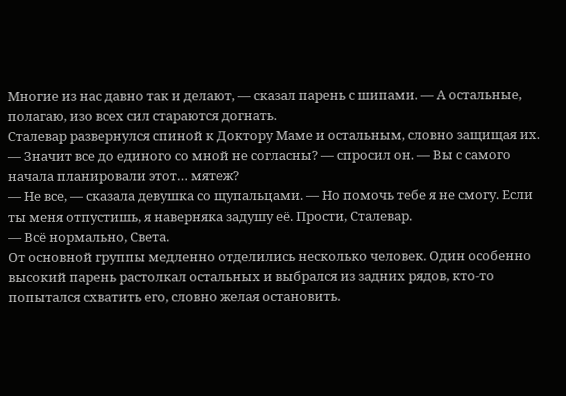Многие из нас давно так и делают, — сказал парень с шипами. — А остальные, полагаю, изо всех сил стараются догнать.
Сталевар развернулся спиной к Доктору Маме и остальным, словно защищая их.
— Значит все до единого со мной не согласны? — спросил он. — Вы с самого начала планировали этот… мятеж?
— Не все, — сказала девушка со щупальцами. — Но помочь тебе я не смогу. Если ты меня отпустишь, я наверняка задушу её. Прости, Сталевар.
— Всё нормально, Света.
От основной группы медленно отделились несколько человек. Один особенно высокий парень растолкал остальных и выбрался из задних рядов, кто-то попытался схватить его, словно желая остановить.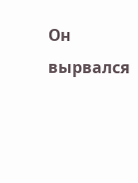Он вырвался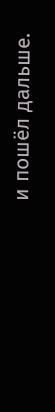и пошёл дальше.